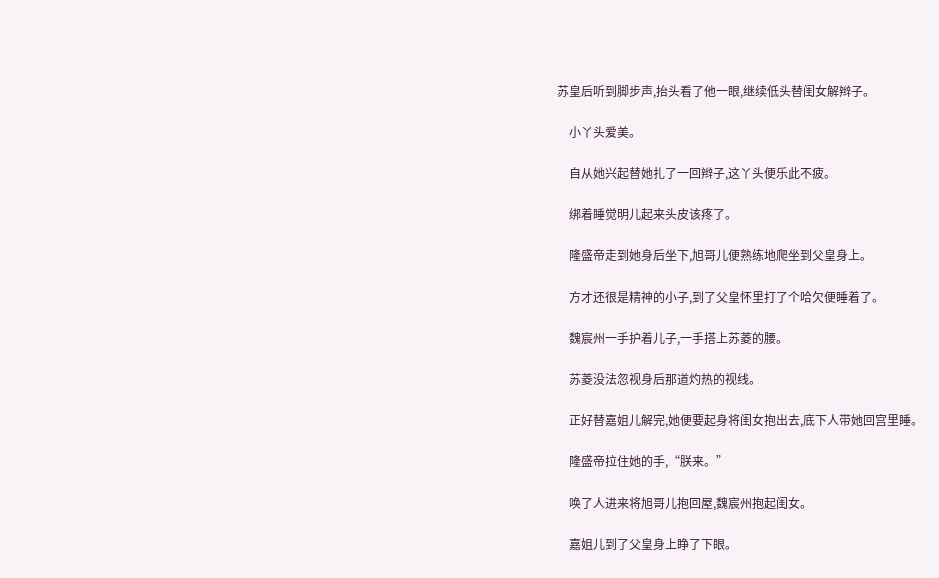苏皇后听到脚步声,抬头看了他一眼,继续低头替闺女解辫子。

    小丫头爱美。

    自从她兴起替她扎了一回辫子,这丫头便乐此不疲。

    绑着睡觉明儿起来头皮该疼了。

    隆盛帝走到她身后坐下,旭哥儿便熟练地爬坐到父皇身上。

    方才还很是精神的小子,到了父皇怀里打了个哈欠便睡着了。

    魏宸州一手护着儿子,一手搭上苏菱的腰。

    苏菱没法忽视身后那道灼热的视线。

    正好替嘉姐儿解完,她便要起身将闺女抱出去,底下人带她回宫里睡。

    隆盛帝拉住她的手,“朕来。”

    唤了人进来将旭哥儿抱回屋,魏宸州抱起闺女。

    嘉姐儿到了父皇身上睁了下眼。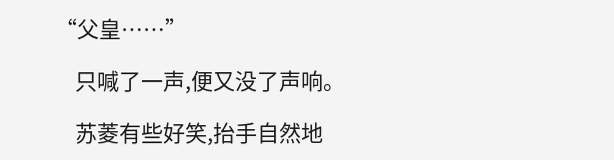“父皇……”

    只喊了一声,便又没了声响。

    苏菱有些好笑,抬手自然地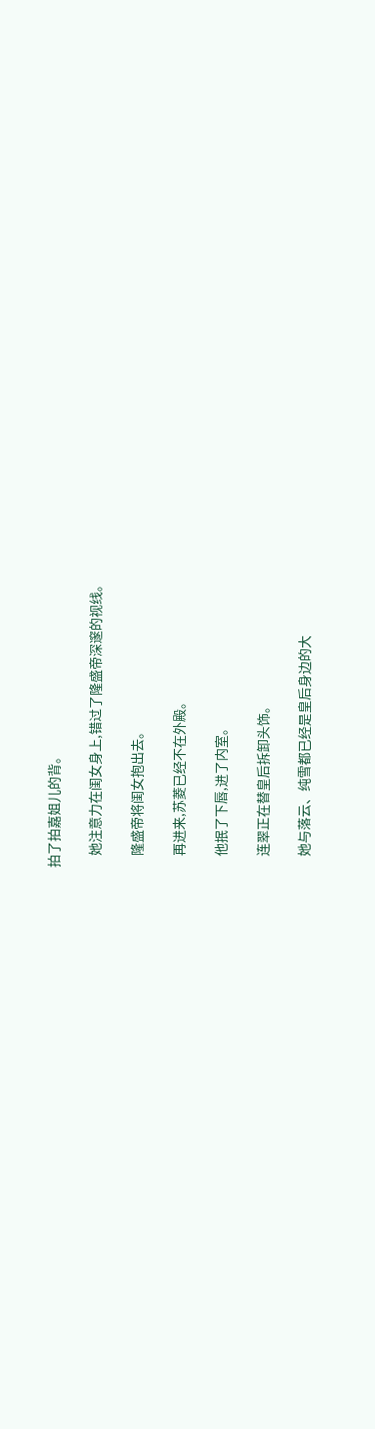拍了拍嘉姐儿的背。

    她注意力在闺女身上,错过了隆盛帝深邃的视线。

    隆盛帝将闺女抱出去。

    再进来,苏菱已经不在外殿。

    他抿了下唇,进了内室。

    连翠正在替皇后拆卸头饰。

    她与落云、纯雪都已经是皇后身边的大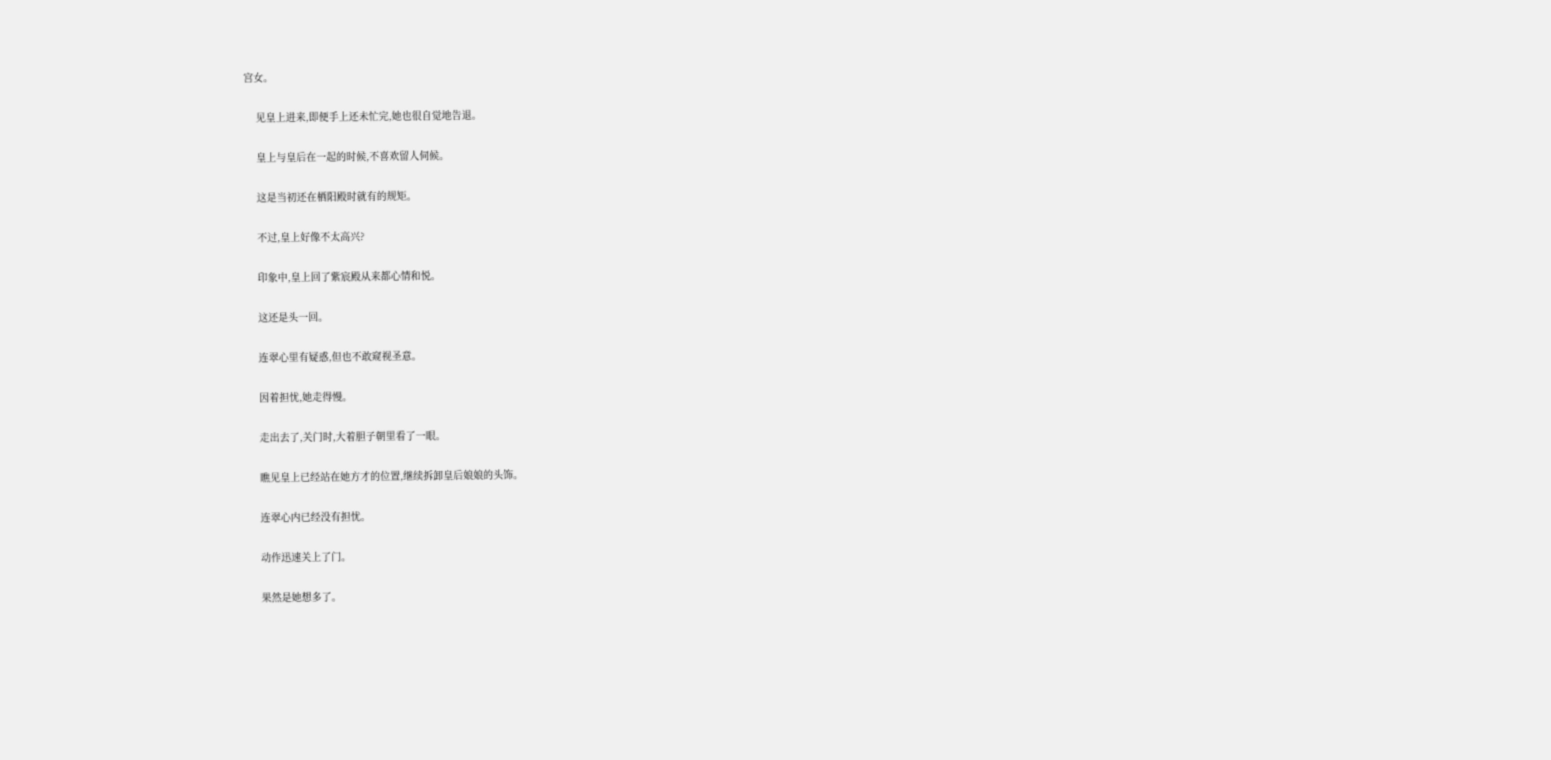宫女。

    见皇上进来,即便手上还未忙完,她也很自觉地告退。

    皇上与皇后在一起的时候,不喜欢留人伺候。

    这是当初还在栖阳殿时就有的规矩。

    不过,皇上好像不太高兴?

    印象中,皇上回了紫宸殿从来都心情和悦。

    这还是头一回。

    连翠心里有疑惑,但也不敢窥视圣意。

    因着担忧,她走得慢。

    走出去了,关门时,大着胆子朝里看了一眼。

    瞧见皇上已经站在她方才的位置,继续拆卸皇后娘娘的头饰。

    连翠心内已经没有担忧。

    动作迅速关上了门。

    果然是她想多了。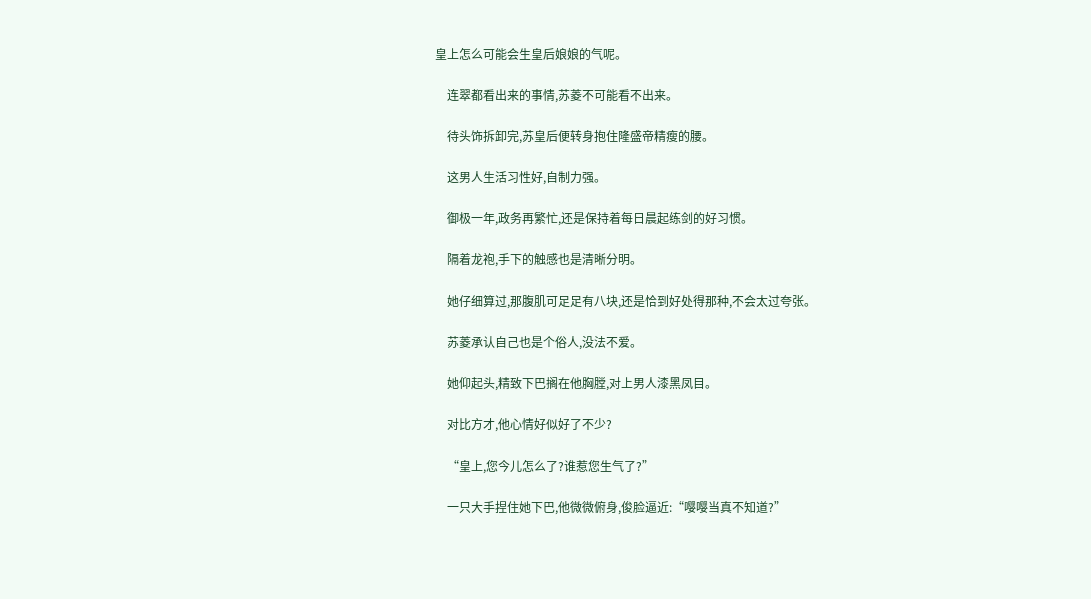皇上怎么可能会生皇后娘娘的气呢。

    连翠都看出来的事情,苏菱不可能看不出来。

    待头饰拆卸完,苏皇后便转身抱住隆盛帝精瘦的腰。

    这男人生活习性好,自制力强。

    御极一年,政务再繁忙,还是保持着每日晨起练剑的好习惯。

    隔着龙袍,手下的触感也是清晰分明。

    她仔细算过,那腹肌可足足有八块,还是恰到好处得那种,不会太过夸张。

    苏菱承认自己也是个俗人,没法不爱。

    她仰起头,精致下巴搁在他胸膛,对上男人漆黑凤目。

    对比方才,他心情好似好了不少?

    “皇上,您今儿怎么了?谁惹您生气了?”

    一只大手捏住她下巴,他微微俯身,俊脸逼近:“嘤嘤当真不知道?”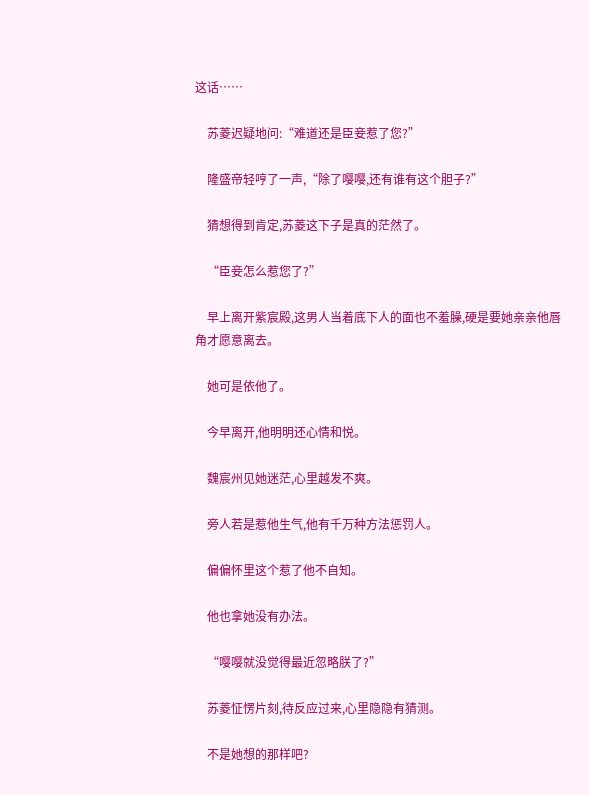这话……

    苏菱迟疑地问:“难道还是臣妾惹了您?”

    隆盛帝轻哼了一声,“除了嘤嘤,还有谁有这个胆子?”

    猜想得到肯定,苏菱这下子是真的茫然了。

    “臣妾怎么惹您了?”

    早上离开紫宸殿,这男人当着底下人的面也不羞臊,硬是要她亲亲他唇角才愿意离去。

    她可是依他了。

    今早离开,他明明还心情和悦。

    魏宸州见她迷茫,心里越发不爽。

    旁人若是惹他生气,他有千万种方法惩罚人。

    偏偏怀里这个惹了他不自知。

    他也拿她没有办法。

    “嘤嘤就没觉得最近忽略朕了?”

    苏菱怔愣片刻,待反应过来,心里隐隐有猜测。

    不是她想的那样吧?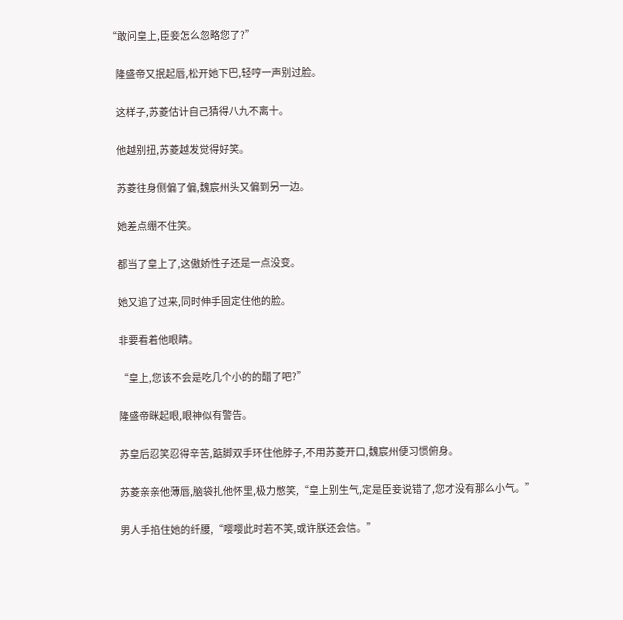“敢问皇上,臣妾怎么忽略您了?”

    隆盛帝又抿起唇,松开她下巴,轻哼一声别过脸。

    这样子,苏菱估计自己猜得八九不离十。

    他越别扭,苏菱越发觉得好笑。

    苏菱往身侧偏了偏,魏宸州头又偏到另一边。

    她差点绷不住笑。

    都当了皇上了,这傲娇性子还是一点没变。

    她又追了过来,同时伸手固定住他的脸。

    非要看着他眼睛。

    “皇上,您该不会是吃几个小的的醋了吧?”

    隆盛帝眯起眼,眼神似有警告。

    苏皇后忍笑忍得辛苦,踮脚双手环住他脖子,不用苏菱开口,魏宸州便习惯俯身。

    苏菱亲亲他薄唇,脑袋扎他怀里,极力憋笑,“皇上别生气,定是臣妾说错了,您才没有那么小气。”

    男人手掐住她的纤腰,“嘤嘤此时若不笑,或许朕还会信。”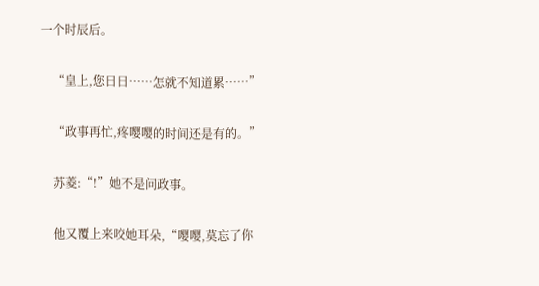一个时辰后。

    “皇上,您日日……怎就不知道累……”

    “政事再忙,疼嘤嘤的时间还是有的。”

    苏菱:“!”她不是问政事。

    他又覆上来咬她耳朵,“嘤嘤,莫忘了你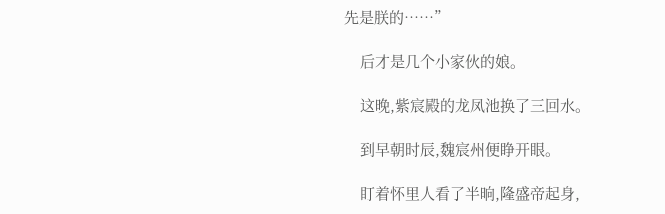先是朕的……”

    后才是几个小家伙的娘。

    这晚,紫宸殿的龙凤池换了三回水。

    到早朝时辰,魏宸州便睁开眼。

    盯着怀里人看了半晌,隆盛帝起身,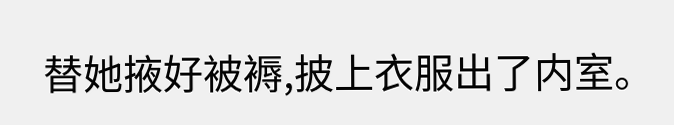替她掖好被褥,披上衣服出了内室。